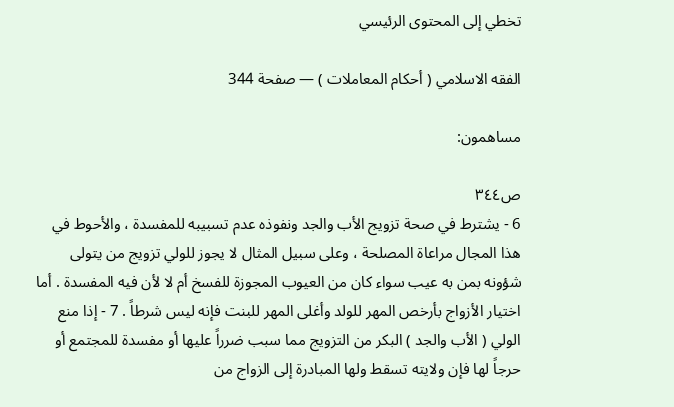تخطي إلى المحتوى الرئيسي

الفقه الاسلامي ( أحكام المعاملات ) — صفحة 344

مساهمون:

ص٣٤٤
6 - يشترط في صحة تزويج الأب والجد ونفوذه عدم تسبيبه للمفسدة ، والأحوط في هذا المجال مراعاة المصلحة ، وعلى سبيل المثال لا يجوز للولي تزويج من يتولى شؤونه بمن به عيب سواء كان من العيوب المجوزة للفسخ أم لا لأن فيه المفسدة . أما اختيار الأزواج بأرخص المهر للولد وأغلى المهر للبنت فإنه ليس شرطاً . 7 - إذا منع الولي ( الأب والجد ) البكر من التزويج مما سبب ضرراً عليها أو مفسدة للمجتمع أو حرجاً لها فإن ولايته تسقط ولها المبادرة إلى الزواج من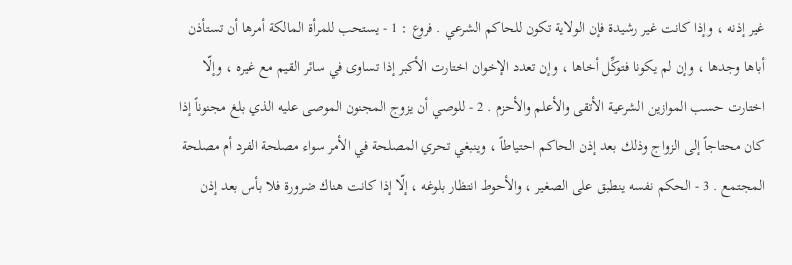غير إذنه ، وإذا كانت غير رشيدة فإن الولاية تكون للحاكم الشرعي . فروع : 1 - يستحب للمرأة المالكة أمرها أن تستأذن أباها وجدها ، وإن لم يكونا فتوكِّل أخاها ، وإن تعدد الإخوان اختارت الأكبر إذا تساوى في سائر القيم مع غيره ، وإلّا اختارت حسب الموازين الشرعية الأتقى والأعلم والأحزم . 2 - للوصي أن يزوج المجنون الموصى عليه الذي بلغ مجنوناً إذا كان محتاجاً إلى الزواج وذلك بعد إذن الحاكم احتياطاً ، وينبغي تحري المصلحة في الأمر سواء مصلحة الفرد أم مصلحة المجتمع . 3 - الحكم نفسه ينطبق على الصغير ، والأحوط انتظار بلوغه ، إلّا إذا كانت هناك ضرورة فلا بأس بعد إذن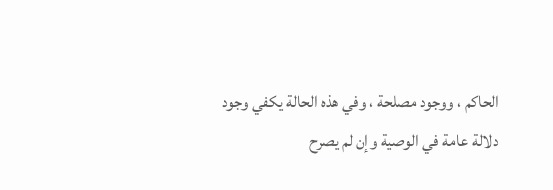الحاكم ، ووجود مصلحة ، وفي هذه الحالة يكفي وجود دلالة عامة في الوصية وإن لم يصرح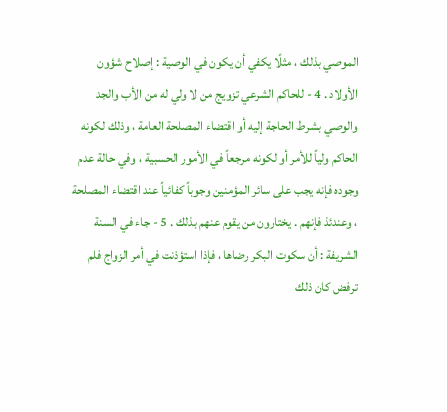الموصي بذلك ، مثلًا يكفي أن يكون في الوصية : إصلاح شؤون الأولاد . 4 - للحاكم الشرعي تزويج من لا ولي له من الأب والجد والوصي بشرط الحاجة إليه أو اقتضاء المصلحة العامة ، وذلك لكونه الحاكم ولياً للأمر أو لكونه مرجعاً في الأمور الحسبية ، وفي حالة عدم وجوده فإنه يجب على سائر المؤمنين وجوباً كفائياً عند اقتضاء المصلحة ، وعندئذ فإنهم . يختارون من يقوم عنهم بذلك . 5 - جاء في السنة الشريفة : أن سكوت البكر رضاها ، فإذا استؤذنت في أمر الزواج فلم ترفض كان ذلك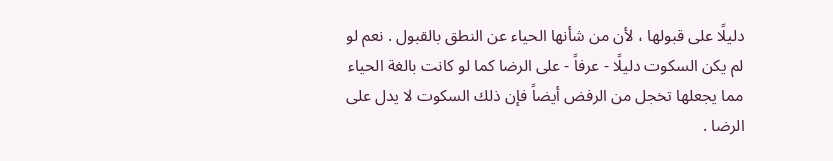دليلًا على قبولها ، لأن من شأنها الحياء عن النطق بالقبول . نعم لو لم يكن السكوت دليلًا - عرفاً - على الرضا كما لو كانت بالغة الحياء مما يجعلها تخجل من الرفض أيضاً فإن ذلك السكوت لا يدل على الرضا .